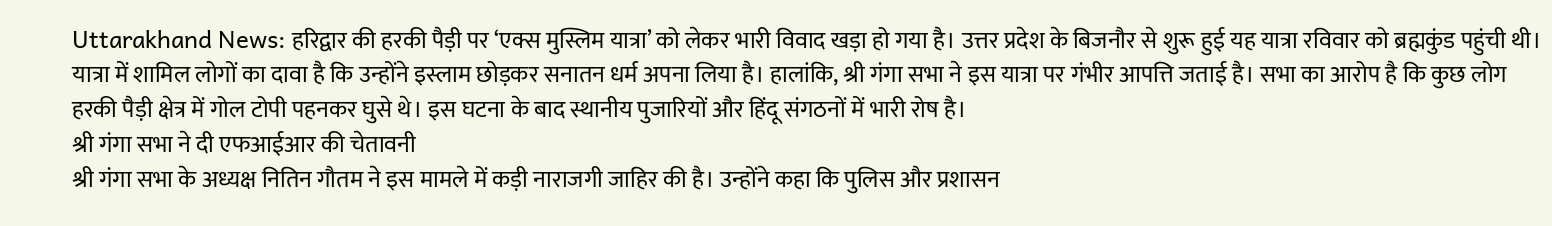Uttarakhand News: हरिद्वार की हरकी पैड़ी पर ‘एक्स मुस्लिम यात्रा’ को लेकर भारी विवाद खड़ा हो गया है। उत्तर प्रदेश के बिजनौर से शुरू हुई यह यात्रा रविवार को ब्रह्मकुंड पहुंची थी। यात्रा में शामिल लोगों का दावा है कि उन्होंने इस्लाम छोड़कर सनातन धर्म अपना लिया है। हालांकि, श्री गंगा सभा ने इस यात्रा पर गंभीर आपत्ति जताई है। सभा का आरोप है कि कुछ लोग हरकी पैड़ी क्षेत्र में गोल टोपी पहनकर घुसे थे। इस घटना के बाद स्थानीय पुजारियों और हिंदू संगठनों में भारी रोष है।
श्री गंगा सभा ने दी एफआईआर की चेतावनी
श्री गंगा सभा के अध्यक्ष नितिन गौतम ने इस मामले में कड़ी नाराजगी जाहिर की है। उन्होंने कहा कि पुलिस और प्रशासन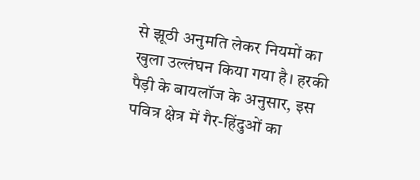से झूठी अनुमति लेकर नियमों का खुला उल्लंघन किया गया है। हरकी पैड़ी के बायलॉज के अनुसार, इस पवित्र क्षेत्र में गैर-हिंदुओं का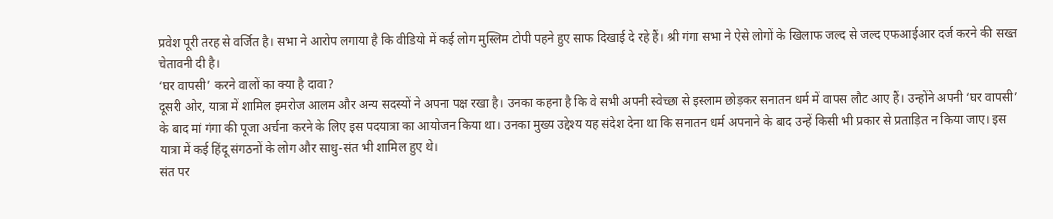प्रवेश पूरी तरह से वर्जित है। सभा ने आरोप लगाया है कि वीडियो में कई लोग मुस्लिम टोपी पहने हुए साफ दिखाई दे रहे हैं। श्री गंगा सभा ने ऐसे लोगों के खिलाफ जल्द से जल्द एफआईआर दर्ज करने की सख्त चेतावनी दी है।
‘घर वापसी’ करने वालों का क्या है दावा?
दूसरी ओर, यात्रा में शामिल इमरोज आलम और अन्य सदस्यों ने अपना पक्ष रखा है। उनका कहना है कि वे सभी अपनी स्वेच्छा से इस्लाम छोड़कर सनातन धर्म में वापस लौट आए हैं। उन्होंने अपनी ‘घर वापसी’ के बाद मां गंगा की पूजा अर्चना करने के लिए इस पदयात्रा का आयोजन किया था। उनका मुख्य उद्देश्य यह संदेश देना था कि सनातन धर्म अपनाने के बाद उन्हें किसी भी प्रकार से प्रताड़ित न किया जाए। इस यात्रा में कई हिंदू संगठनों के लोग और साधु-संत भी शामिल हुए थे।
संत पर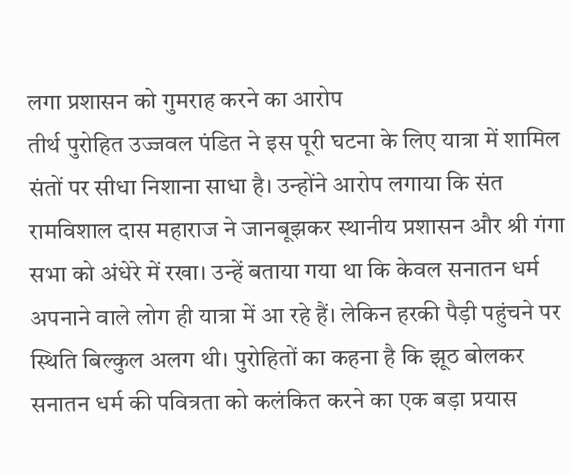लगा प्रशासन को गुमराह करने का आरोप
तीर्थ पुरोहित उज्जवल पंडित ने इस पूरी घटना के लिए यात्रा में शामिल संतों पर सीधा निशाना साधा है। उन्होंने आरोप लगाया कि संत रामविशाल दास महाराज ने जानबूझकर स्थानीय प्रशासन और श्री गंगा सभा को अंधेरे में रखा। उन्हें बताया गया था कि केवल सनातन धर्म अपनाने वाले लोग ही यात्रा में आ रहे हैं। लेकिन हरकी पैड़ी पहुंचने पर स्थिति बिल्कुल अलग थी। पुरोहितों का कहना है कि झूठ बोलकर सनातन धर्म की पवित्रता को कलंकित करने का एक बड़ा प्रयास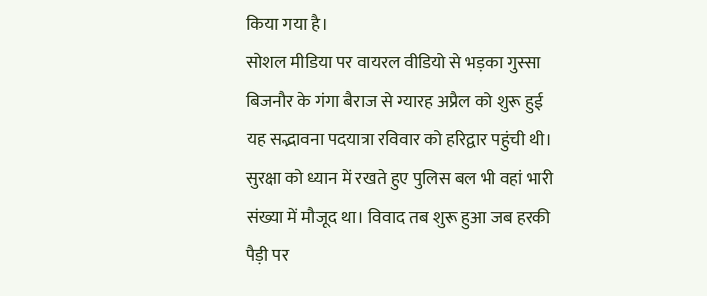किया गया है।
सोशल मीडिया पर वायरल वीडियो से भड़का गुस्सा
बिजनौर के गंगा बैराज से ग्यारह अप्रैल को शुरू हुई यह सद्भावना पदयात्रा रविवार को हरिद्वार पहुंची थी। सुरक्षा को ध्यान में रखते हुए पुलिस बल भी वहां भारी संख्या में मौजूद था। विवाद तब शुरू हुआ जब हरकी पैड़ी पर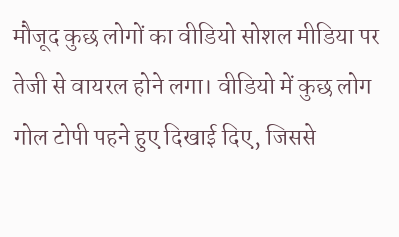मौजूद कुछ लोगों का वीडियो सोशल मीडिया पर तेजी से वायरल होने लगा। वीडियो में कुछ लोग गोल टोपी पहने हुए दिखाई दिए, जिससे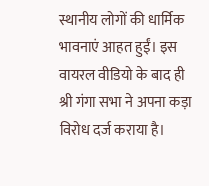स्थानीय लोगों की धार्मिक भावनाएं आहत हुईं। इस वायरल वीडियो के बाद ही श्री गंगा सभा ने अपना कड़ा विरोध दर्ज कराया है।